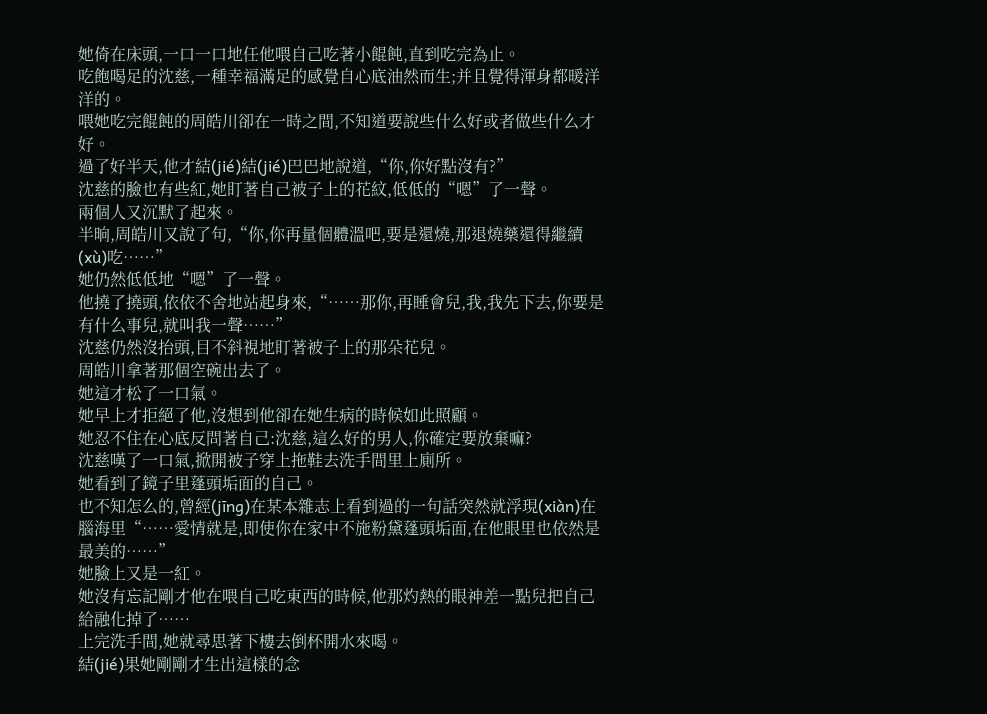她倚在床頭,一口一口地任他喂自己吃著小餛飩,直到吃完為止。
吃飽喝足的沈慈,一種幸福滿足的感覺自心底油然而生;并且覺得渾身都暖洋洋的。
喂她吃完餛飩的周皓川卻在一時之間,不知道要說些什么好或者做些什么才好。
過了好半天,他才結(jié)結(jié)巴巴地說道,“你,你好點沒有?”
沈慈的臉也有些紅,她盯著自己被子上的花紋,低低的“嗯”了一聲。
兩個人又沉默了起來。
半晌,周皓川又說了句,“你,你再量個體溫吧,要是還燒,那退燒藥還得繼續(xù)吃……”
她仍然低低地“嗯”了一聲。
他撓了撓頭,依依不舍地站起身來,“……那你,再睡會兒,我,我先下去,你要是有什么事兒,就叫我一聲……”
沈慈仍然沒抬頭,目不斜視地盯著被子上的那朵花兒。
周皓川拿著那個空碗出去了。
她這才松了一口氣。
她早上才拒絕了他,沒想到他卻在她生病的時候如此照顧。
她忍不住在心底反問著自己:沈慈,這么好的男人,你確定要放棄嘛?
沈慈嘆了一口氣,掀開被子穿上拖鞋去洗手間里上廁所。
她看到了鏡子里蓬頭垢面的自己。
也不知怎么的,曾經(jīng)在某本雜志上看到過的一句話突然就浮現(xiàn)在腦海里“……愛情就是,即使你在家中不施粉黛蓬頭垢面,在他眼里也依然是最美的……”
她臉上又是一紅。
她沒有忘記剛才他在喂自己吃東西的時候,他那灼熱的眼神差一點兒把自己給融化掉了……
上完洗手間,她就尋思著下樓去倒杯開水來喝。
結(jié)果她剛剛才生出這樣的念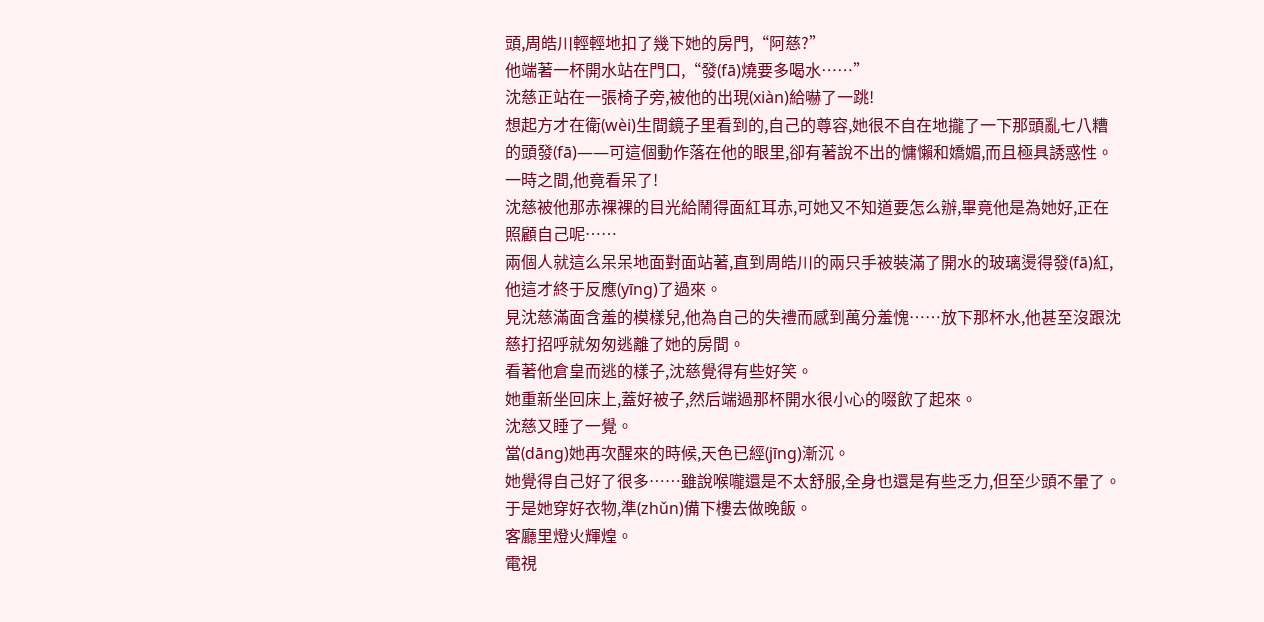頭,周皓川輕輕地扣了幾下她的房門,“阿慈?”
他端著一杯開水站在門口,“發(fā)燒要多喝水……”
沈慈正站在一張椅子旁,被他的出現(xiàn)給嚇了一跳!
想起方才在衛(wèi)生間鏡子里看到的,自己的尊容,她很不自在地攏了一下那頭亂七八糟的頭發(fā)——可這個動作落在他的眼里,卻有著說不出的慵懶和嬌媚,而且極具誘惑性。
一時之間,他竟看呆了!
沈慈被他那赤裸裸的目光給鬧得面紅耳赤,可她又不知道要怎么辦,畢竟他是為她好,正在照顧自己呢……
兩個人就這么呆呆地面對面站著,直到周皓川的兩只手被裝滿了開水的玻璃燙得發(fā)紅,他這才終于反應(yīng)了過來。
見沈慈滿面含羞的模樣兒,他為自己的失禮而感到萬分羞愧……放下那杯水,他甚至沒跟沈慈打招呼就匆匆逃離了她的房間。
看著他倉皇而逃的樣子,沈慈覺得有些好笑。
她重新坐回床上,蓋好被子,然后端過那杯開水很小心的啜飲了起來。
沈慈又睡了一覺。
當(dāng)她再次醒來的時候,天色已經(jīng)漸沉。
她覺得自己好了很多……雖說喉嚨還是不太舒服,全身也還是有些乏力,但至少頭不暈了。
于是她穿好衣物,準(zhǔn)備下樓去做晚飯。
客廳里燈火輝煌。
電視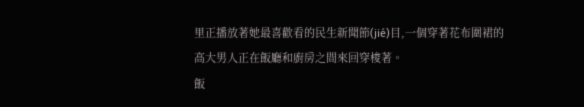里正播放著她最喜歡看的民生新聞節(jié)目,一個穿著花布圍裙的高大男人正在飯廳和廚房之間來回穿梭著。
飯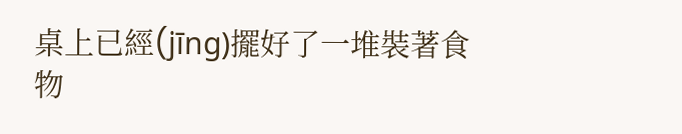桌上已經(jīng)擺好了一堆裝著食物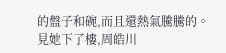的盤子和碗,而且還熱氣騰騰的。
見她下了樓,周皓川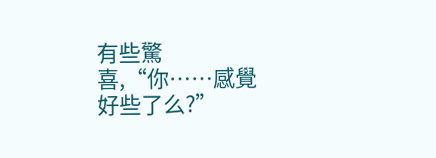有些驚喜,“你……感覺好些了么?”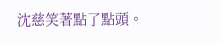沈慈笑著點了點頭。